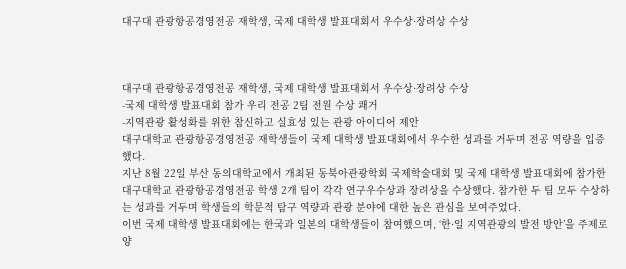대구대 관광항공경영전공 재학생, 국제 대학생 발표대회서 우수상·장려상 수상



대구대 관광항공경영전공 재학생, 국제 대학생 발표대회서 우수상·장려상 수상
-국제 대학생 발표대회 참가 우리 전공 2팀 전원 수상 쾌거
-지역관광 활성화를 위한 참신하고 실효성 있는 관광 아이디어 제안
대구대학교 관광항공경영전공 재학생들이 국제 대학생 발표대회에서 우수한 성과를 거두며 전공 역량을 입증했다.
지난 8월 22일 부산 동의대학교에서 개최된 동북아관광학회 국제학술대회 및 국제 대학생 발표대회에 참가한 대구대학교 관광항공경영전공 학생 2개 팀이 각각 연구우수상과 장려상을 수상했다. 참가한 두 팀 모두 수상하는 성과를 거두며 학생들의 학문적 탐구 역량과 관광 분야에 대한 높은 관심을 보여주었다.
이번 국제 대학생 발표대회에는 한국과 일본의 대학생들이 참여했으며, ‘한·일 지역관광의 발전 방안’을 주제로 양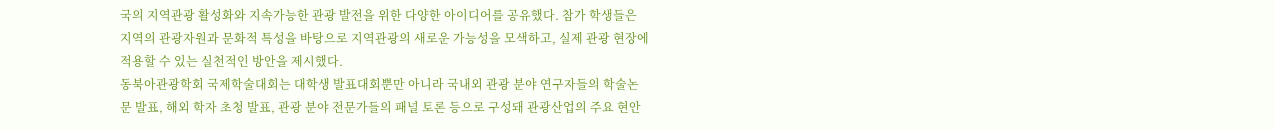국의 지역관광 활성화와 지속가능한 관광 발전을 위한 다양한 아이디어를 공유했다. 참가 학생들은 지역의 관광자원과 문화적 특성을 바탕으로 지역관광의 새로운 가능성을 모색하고, 실제 관광 현장에 적용할 수 있는 실천적인 방안을 제시했다.
동북아관광학회 국제학술대회는 대학생 발표대회뿐만 아니라 국내외 관광 분야 연구자들의 학술논문 발표, 해외 학자 초청 발표, 관광 분야 전문가들의 패널 토론 등으로 구성돼 관광산업의 주요 현안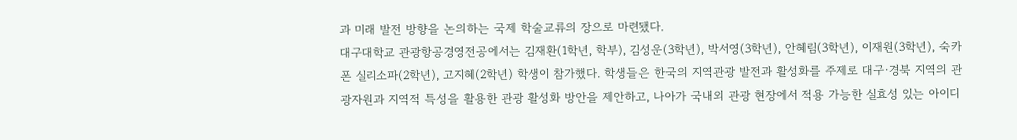과 미래 발전 방향을 논의하는 국제 학술교류의 장으로 마련됐다.
대구대학교 관광항공경영전공에서는 김재환(1학년, 학부), 김성운(3학년), 박서영(3학년), 안혜림(3학년), 이재원(3학년), 숙카폰 실리소파(2학년), 고지혜(2학년) 학생이 참가했다. 학생들은 한국의 지역관광 발전과 활성화를 주제로 대구·경북 지역의 관광자원과 지역적 특성을 활용한 관광 활성화 방안을 제안하고, 나아가 국내외 관광 현장에서 적용 가능한 실효성 있는 아이디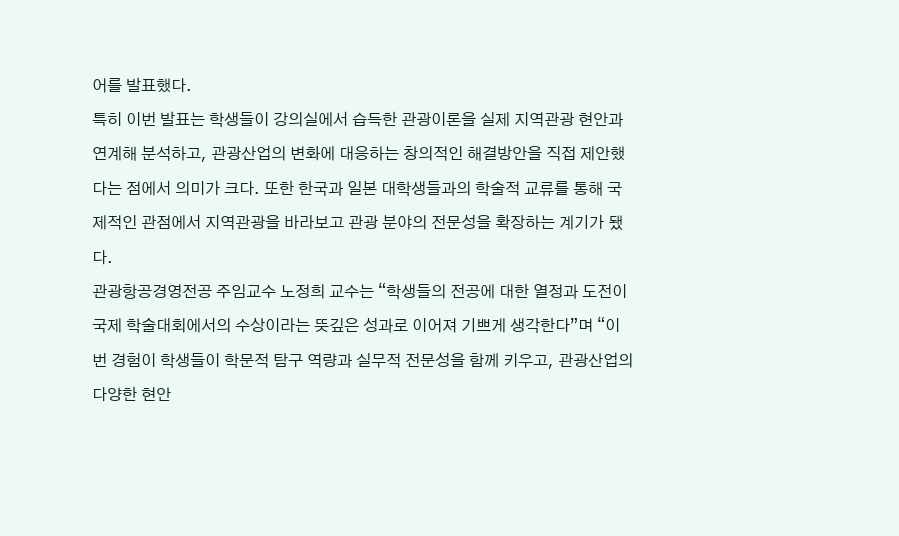어를 발표했다.
특히 이번 발표는 학생들이 강의실에서 습득한 관광이론을 실제 지역관광 현안과 연계해 분석하고, 관광산업의 변화에 대응하는 창의적인 해결방안을 직접 제안했다는 점에서 의미가 크다. 또한 한국과 일본 대학생들과의 학술적 교류를 통해 국제적인 관점에서 지역관광을 바라보고 관광 분야의 전문성을 확장하는 계기가 됐다.
관광항공경영전공 주임교수 노정희 교수는 “학생들의 전공에 대한 열정과 도전이 국제 학술대회에서의 수상이라는 뜻깊은 성과로 이어져 기쁘게 생각한다”며 “이번 경험이 학생들이 학문적 탐구 역량과 실무적 전문성을 함께 키우고, 관광산업의 다양한 현안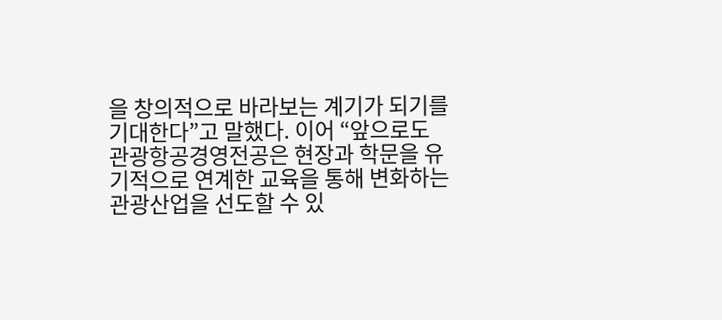을 창의적으로 바라보는 계기가 되기를 기대한다”고 말했다. 이어 “앞으로도 관광항공경영전공은 현장과 학문을 유기적으로 연계한 교육을 통해 변화하는 관광산업을 선도할 수 있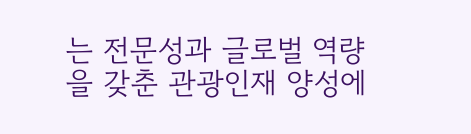는 전문성과 글로벌 역량을 갖춘 관광인재 양성에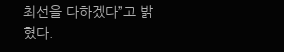최선을 다하겠다”고 밝혔다.